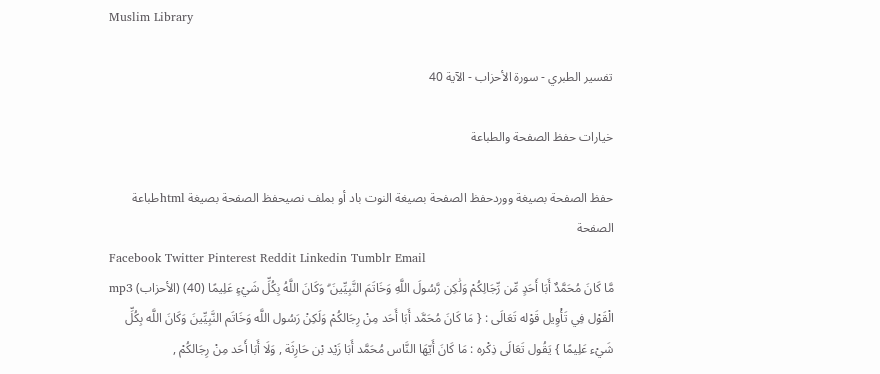Muslim Library

تفسير الطبري - سورة الأحزاب - الآية 40

خيارات حفظ الصفحة والطباعة

حفظ الصفحة بصيغة ووردحفظ الصفحة بصيغة النوت باد أو بملف نصيحفظ الصفحة بصيغة htmlطباعة الصفحة
Facebook Twitter Pinterest Reddit Linkedin Tumblr Email
مَّا كَانَ مُحَمَّدٌ أَبَا أَحَدٍ مِّن رِّجَالِكُمْ وَلَٰكِن رَّسُولَ اللَّهِ وَخَاتَمَ النَّبِيِّينَ ۗ وَكَانَ اللَّهُ بِكُلِّ شَيْءٍ عَلِيمًا (40) (الأحزاب) mp3
الْقَوْل فِي تَأْوِيل قَوْله تَعَالَى : { مَا كَانَ مُحَمَّد أَبَا أَحَد مِنْ رِجَالكُمْ وَلَكِنْ رَسُول اللَّه وَخَاتَم النَّبِيِّينَ وَكَانَ اللَّه بِكُلِّ شَيْء عَلِيمًا } يَقُول تَعَالَى ذِكْره : مَا كَانَ أَيّهَا النَّاس مُحَمَّد أَبَا زَيْد بْن حَارِثَة , وَلَا أَبَا أَحَد مِنْ رِجَالكُمْ ,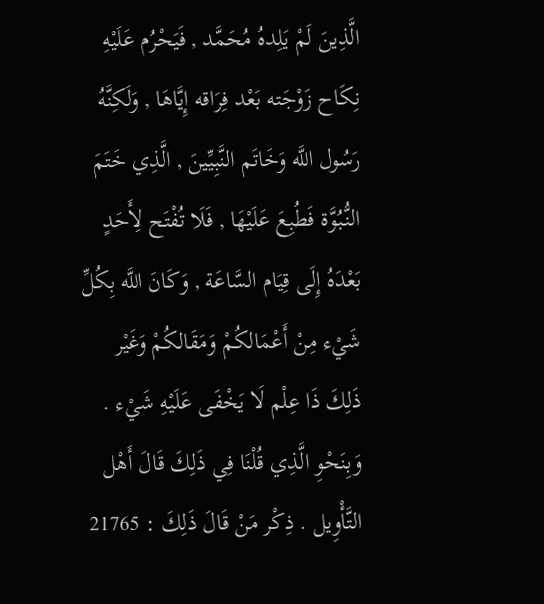الَّذِينَ لَمْ يَلِدهُ مُحَمَّد , فَيَحْرُم عَلَيْهِ نِكَاح زَوْجَته بَعْد فِرَاقه إِيَّاهَا , وَلَكِنَّهُ رَسُول اللَّه وَخَاتَم النَّبِيِّينَ , الَّذِي خَتَمَ النُّبُوَّة فَطُبِعَ عَلَيْهَا , فَلَا تُفْتَح لِأَحَدٍ بَعْدَهُ إِلَى قِيَام السَّاعَة , وَكَانَ اللَّه بِكُلِّ شَيْء مِنْ أَعْمَالكُمْ وَمَقَالكُمْ وَغَيْر ذَلِكَ ذَا عِلْم لَا يَخْفَى عَلَيْهِ شَيْء . وَبِنَحْوِ الَّذِي قُلْنَا فِي ذَلِكَ قَالَ أَهْل التَّأْوِيل . ذِكْر مَنْ قَالَ ذَلِكَ : 21765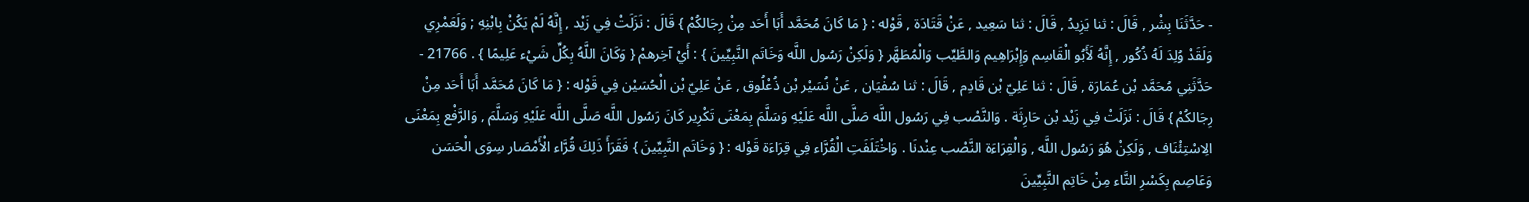- حَدَّثَنَا بِشْر , قَالَ : ثنا يَزِيدُ , قَالَ : ثنا سَعِيد , عَنْ قَتَادَة , قَوْله : { مَا كَانَ مُحَمَّد أَبَا أَحَد مِنْ رِجَالكُمْ } قَالَ : نَزَلَتْ فِي زَيْد , إِنَّهُ لَمْ يَكُنْ بِابْنِهِ ; وَلَعَمْرِي وَلَقَدْ وُلِدَ لَهُ ذُكُور , إِنَّهُ لَأَبُو الْقَاسِم وَإِبْرَاهِيم وَالطَّيِّب وَالْمُطَهَّر { وَلَكِنْ رَسُول اللَّه وَخَاتَم النَّبِيِّينَ } : أَيْ آخِرهمْ { وَكَانَ اللَّهُ بِكُلِّ شَيْء عَلِيمًا } . 21766 - حَدَّثَنِي مُحَمَّد بْن عُمَارَة , قَالَ : ثنا عَلِيّ بْن قَادِم , قَالَ : ثنا سُفْيَان , عَنْ نُسَيْر بْن ذُعْلُوق , عَنْ عَلِيّ بْن الْحُسَيْن فِي قَوْله : { مَا كَانَ مُحَمَّد أَبَا أَحَد مِنْ رِجَالكُمْ } قَالَ : نَزَلَتْ فِي زَيْد بْن حَارِثَة . وَالنَّصْب فِي رَسُول اللَّه صَلَّى اللَّه عَلَيْهِ وَسَلَّمَ بِمَعْنَى تَكْرِير كَانَ رَسُول اللَّه صَلَّى اللَّه عَلَيْهِ وَسَلَّمَ , وَالرَّفْع بِمَعْنَى الِاسْتِئْنَاف , وَلَكِنْ هُوَ رَسُول اللَّه , وَالْقِرَاءَة النَّصْب عِنْدنَا . وَاخْتَلَفَتِ الْقُرَّاء فِي قِرَاءَة قَوْله : { وَخَاتَم النَّبِيِّينَ } فَقَرَأَ ذَلِكَ قُرَّاء الْأَمْصَار سِوَى الْحَسَن وَعَاصِم بِكَسْرِ التَّاء مِنْ خَاتِم النَّبِيِّينَ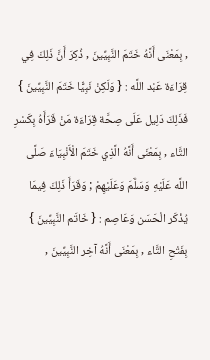, بِمَعْنَى أَنَّهُ خَتَمَ النَّبِيِّينَ , ذُكِرَ أَنَّ ذَلِكَ فِي قِرَاءَة عَبْد اللَّه : { وَلَكِنْ نَبِيًّا خَتَمَ النَّبِيِّينَ } فَذَلِكَ دَلِيل عَلَى صِحَّة قِرَاءَة مَنْ قَرَأَهُ بِكَسْرِ التَّاء , بِمَعْنَى أَنَّهُ الَّذِي خَتَمَ الْأَنْبِيَاءَ صَلَّى اللَّه عَلَيْهِ وَسَلَّمَ وَعَلَيْهِمْ ; وَقَرَأَ ذَلِكَ فِيمَا يُذْكَر الْحَسَن وَعَاصِم : { خَاتَم النَّبِيِّينَ } بِفَتْحِ التَّاء , بِمَعْنَى أَنَّهُ آخِر النَّبِيِّينَ ,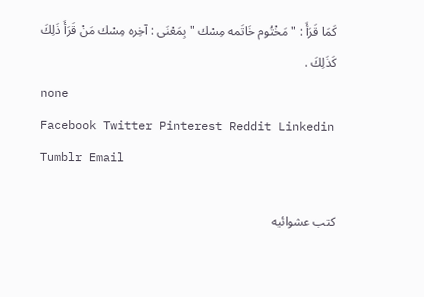كَمَا قَرَأَ : " مَخْتُوم خَاتَمه مِسْك " بِمَعْنَى : آخِره مِسْك مَنْ قَرَأَ ذَلِكَ كَذَلِكَ .
none
Facebook Twitter Pinterest Reddit Linkedin Tumblr Email

كتب عشوائيه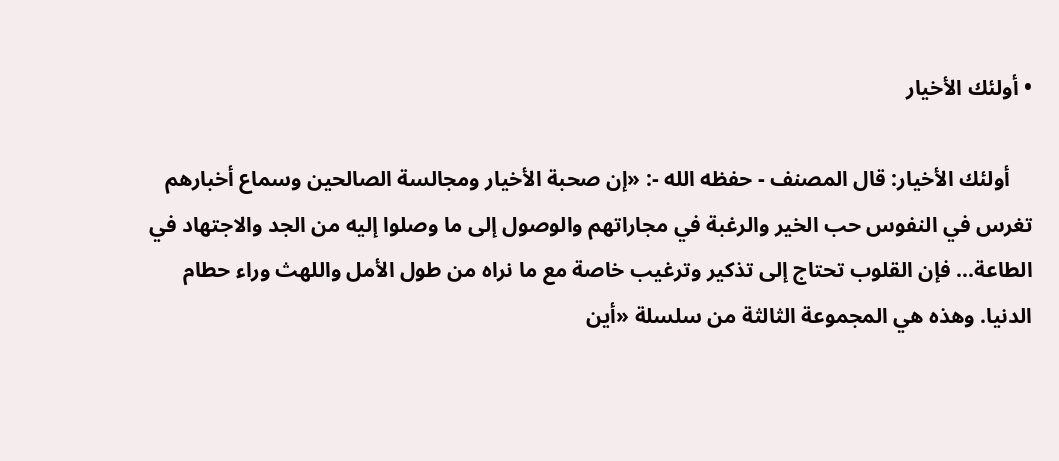• أولئك الأخيار

    أولئك الأخيار: قال المصنف - حفظه الله -: «إن صحبة الأخيار ومجالسة الصالحين وسماع أخبارهم تغرس في النفوس حب الخير والرغبة في مجاراتهم والوصول إلى ما وصلوا إليه من الجد والاجتهاد في الطاعة... فإن القلوب تحتاج إلى تذكير وترغيب خاصة مع ما نراه من طول الأمل واللهث وراء حطام الدنيا. وهذه هي المجموعة الثالثة من سلسلة «أين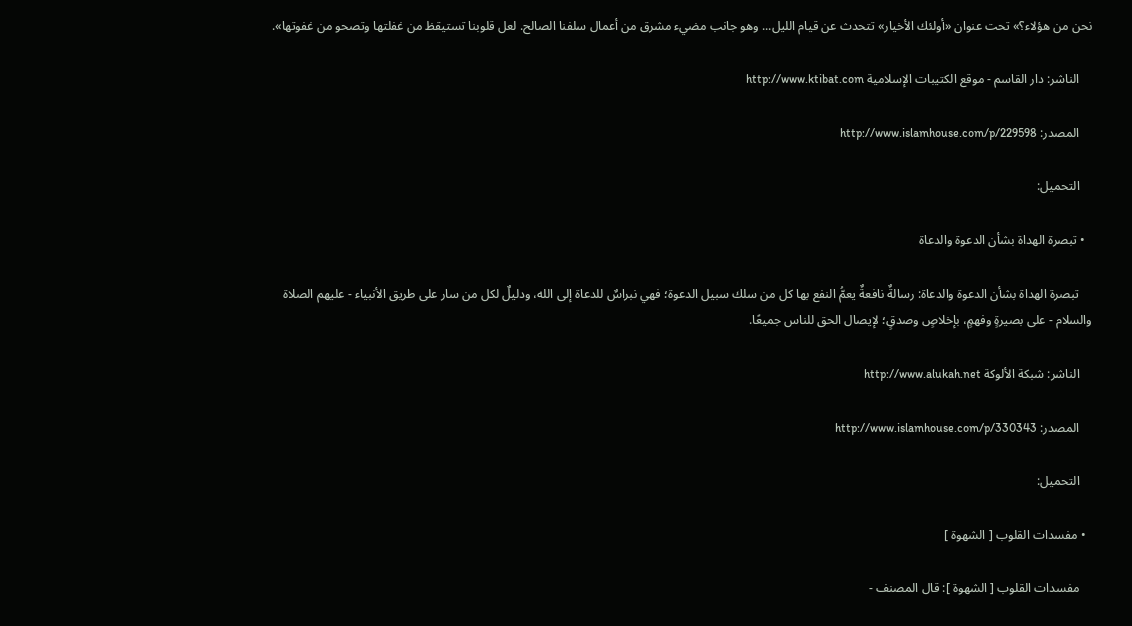نحن من هؤلاء؟» تحت عنوان «أولئك الأخيار» تتحدث عن قيام الليل... وهو جانب مضيء مشرق من أعمال سلفنا الصالح. لعل قلوبنا تستيقظ من غفلتها وتصحو من غفوتها».

    الناشر: دار القاسم - موقع الكتيبات الإسلامية http://www.ktibat.com

    المصدر: http://www.islamhouse.com/p/229598

    التحميل:

  • تبصرة الهداة بشأن الدعوة والدعاة

    تبصرة الهداة بشأن الدعوة والدعاة: رسالةٌ نافعةٌ يعمُّ النفع بها كل من سلك سبيل الدعوة؛ فهي نبراسٌ للدعاة إلى الله، ودليلٌ لكل من سار على طريق الأنبياء - عليهم الصلاة والسلام - على بصيرةٍ وفهمٍ، بإخلاصٍ وصدقٍ؛ لإيصال الحق للناس جميعًا.

    الناشر: شبكة الألوكة http://www.alukah.net

    المصدر: http://www.islamhouse.com/p/330343

    التحميل:

  • مفسدات القلوب [ الشهوة ]

    مفسدات القلوب [ الشهوة ]: قال المصنف -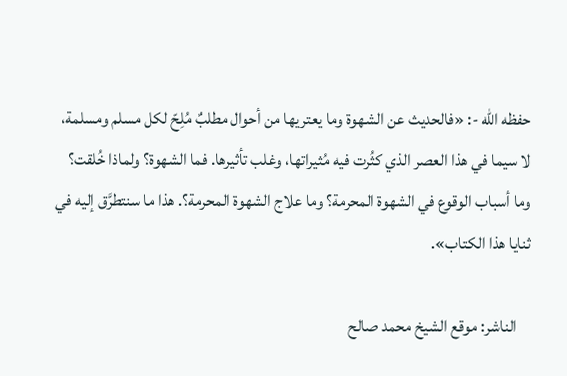حفظه الله -: «فالحديث عن الشهوة وما يعتريها من أحوال مطلبٌ مُلِحّ لكل مسلم ومسلمة، لا سيما في هذا العصر الذي كثُرت فيه مُثيراتها، وغلب تأثيرها. فما الشهوة؟ ولماذا خُلقت؟ وما أسباب الوقوع في الشهوة المحرمة؟ وما علاج الشهوة المحرمة؟. هذا ما سنتطرَّق إليه في ثنايا هذا الكتاب».

    الناشر: موقع الشيخ محمد صالح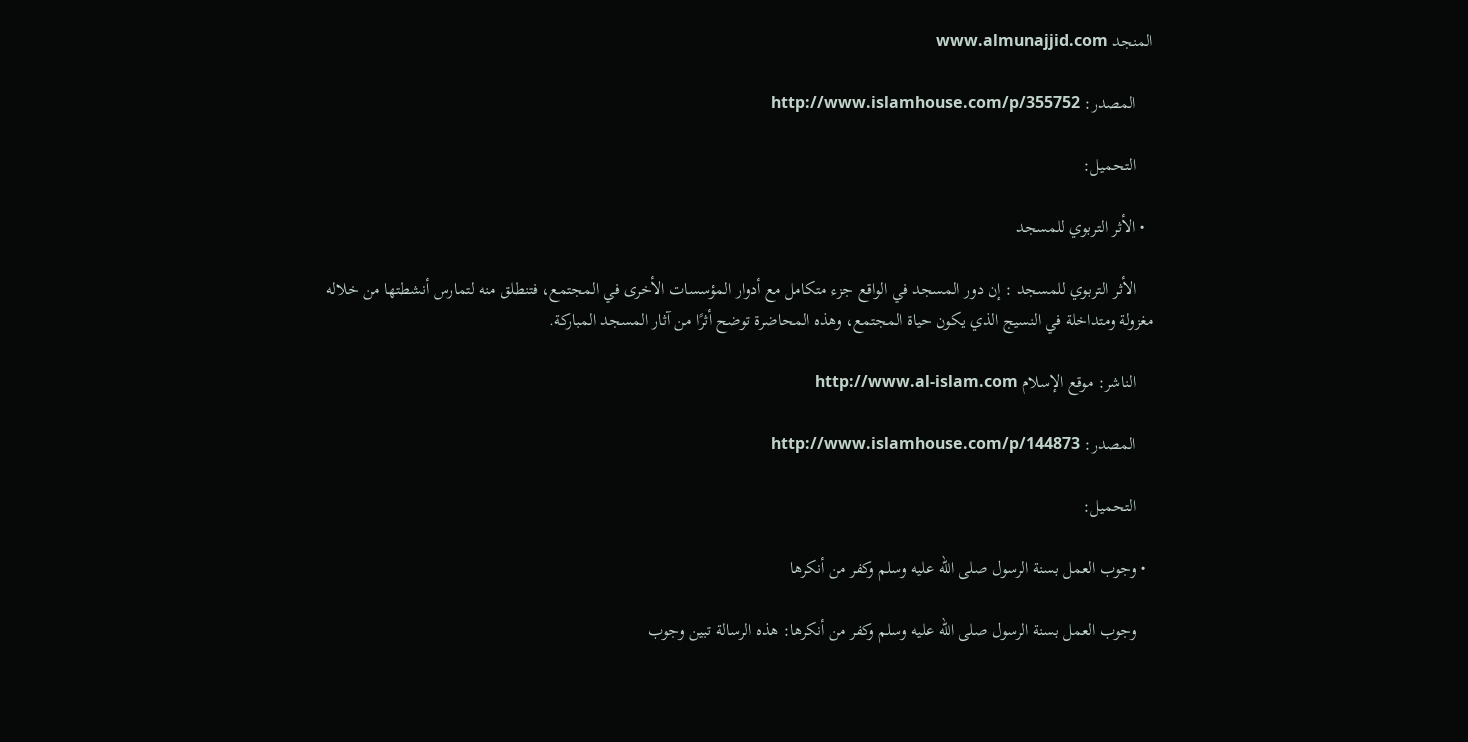المنجد www.almunajjid.com

    المصدر: http://www.islamhouse.com/p/355752

    التحميل:

  • الأثر التربوي للمسجد

    الأثر التربوي للمسجد : إن دور المسجد في الواقع جزء متكامل مع أدوار المؤسسات الأخرى في المجتمع، فتنطلق منه لتمارس أنشطتها من خلاله مغزولة ومتداخلة في النسيج الذي يكون حياة المجتمع، وهذه المحاضرة توضح أثرًا من آثار المسجد المباركة.

    الناشر: موقع الإسلام http://www.al-islam.com

    المصدر: http://www.islamhouse.com/p/144873

    التحميل:

  • وجوب العمل بسنة الرسول صلى الله عليه وسلم وكفر من أنكرها

    وجوب العمل بسنة الرسول صلى الله عليه وسلم وكفر من أنكرها: هذه الرسالة تبين وجوب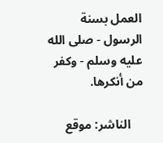العمل بسنة الرسول - صلى الله عليه وسلم - وكفر من أنكرها.

    الناشر: موقع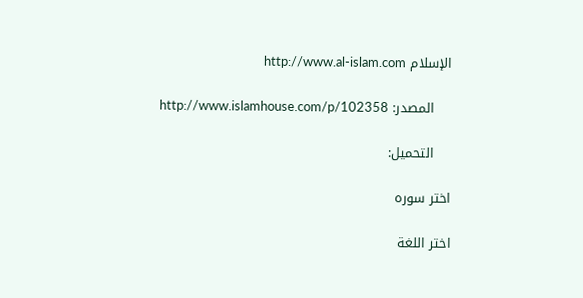الإسلام http://www.al-islam.com

    المصدر: http://www.islamhouse.com/p/102358

    التحميل:

اختر سوره

اختر اللغة